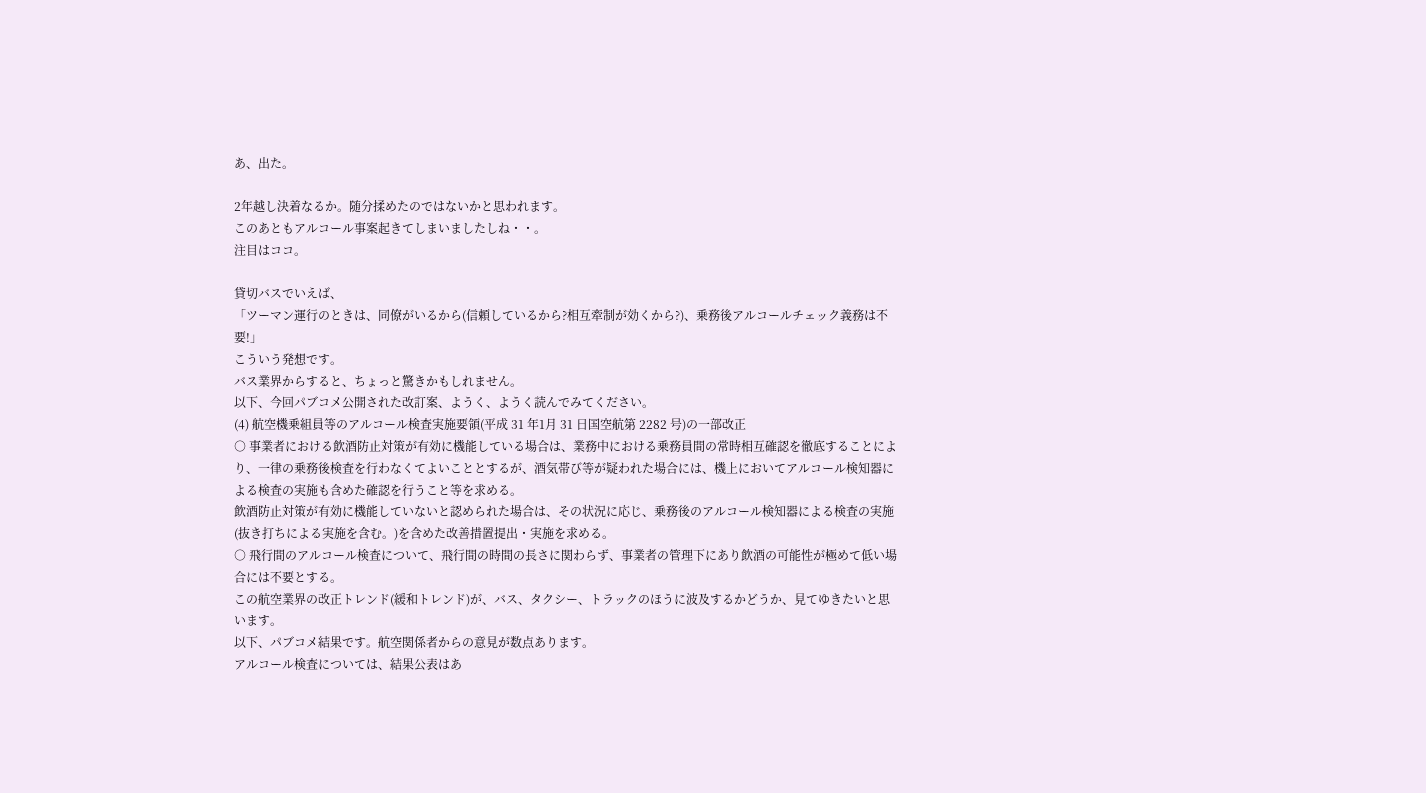あ、出た。

2年越し決着なるか。随分揉めたのではないかと思われます。
このあともアルコール事案起きてしまいましたしね・・。
注目はココ。

貸切バスでいえば、
「ツーマン運行のときは、同僚がいるから(信頼しているから?相互牽制が効くから?)、乗務後アルコールチェック義務は不要!」
こういう発想です。
バス業界からすると、ちょっと驚きかもしれません。
以下、今回パブコメ公開された改訂案、ようく、ようく読んでみてください。
(4) 航空機乗組員等のアルコール検査実施要領(平成 31 年1月 31 日国空航第 2282 号)の一部改正
○ 事業者における飲酒防止対策が有効に機能している場合は、業務中における乗務員間の常時相互確認を徹底することにより、一律の乗務後検査を行わなくてよいこととするが、酒気帯び等が疑われた場合には、機上においてアルコール検知器による検査の実施も含めた確認を行うこと等を求める。
飲酒防止対策が有効に機能していないと認められた場合は、その状況に応じ、乗務後のアルコール検知器による検査の実施(抜き打ちによる実施を含む。)を含めた改善措置提出・実施を求める。
○ 飛行間のアルコール検査について、飛行間の時間の長さに関わらず、事業者の管理下にあり飲酒の可能性が極めて低い場合には不要とする。
この航空業界の改正トレンド(緩和トレンド)が、バス、タクシー、トラックのほうに波及するかどうか、見てゆきたいと思います。
以下、パブコメ結果です。航空関係者からの意見が数点あります。
アルコール検査については、結果公表はあ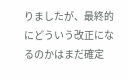りましたが、最終的にどういう改正になるのかはまだ確定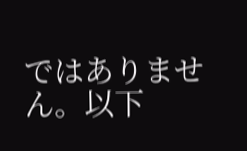ではありません。以下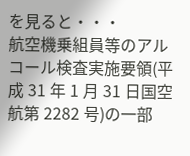を見ると・・・
航空機乗組員等のアルコール検査実施要領(平成 31 年 1 月 31 日国空航第 2282 号)の一部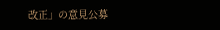改正」の意見公募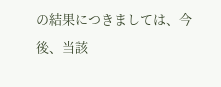の結果につきましては、今後、当該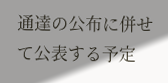通達の公布に併せて公表する予定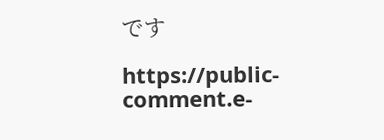です

https://public-comment.e-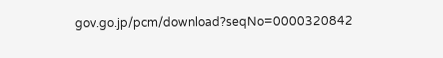gov.go.jp/pcm/download?seqNo=0000320842